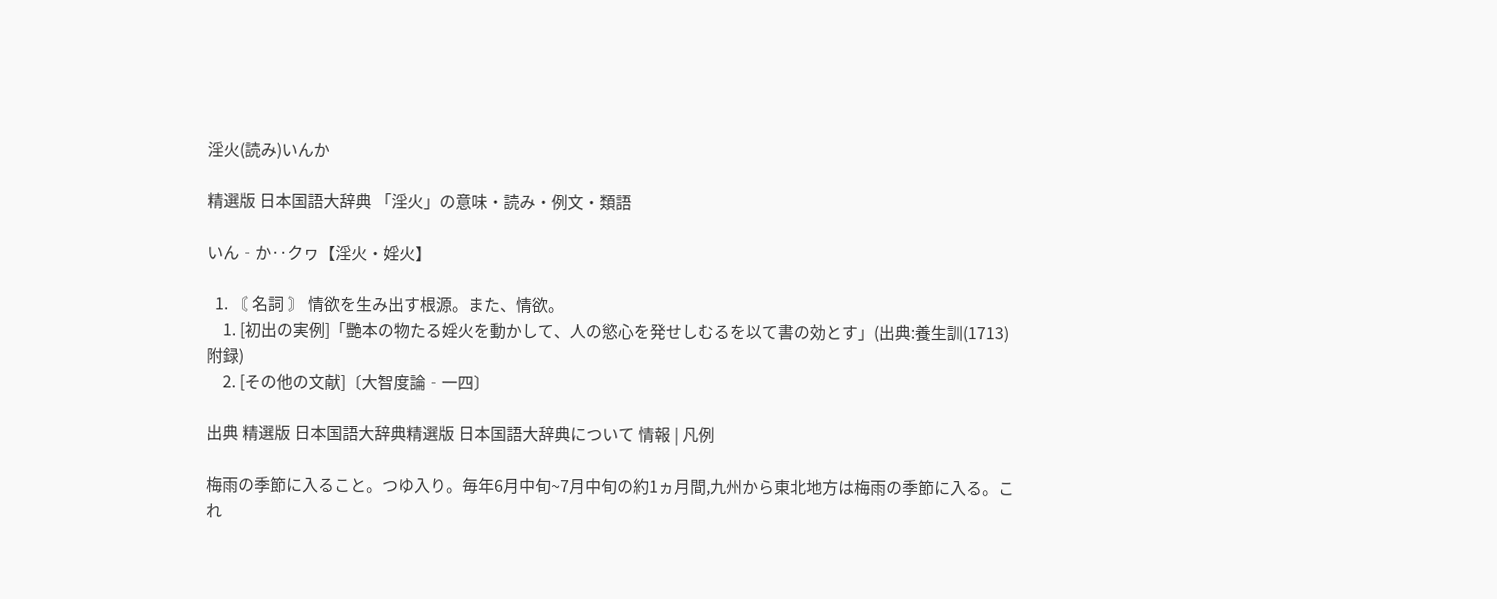淫火(読み)いんか

精選版 日本国語大辞典 「淫火」の意味・読み・例文・類語

いん‐か‥クヮ【淫火・婬火】

  1. 〘 名詞 〙 情欲を生み出す根源。また、情欲。
    1. [初出の実例]「艷本の物たる婬火を動かして、人の慾心を発せしむるを以て書の効とす」(出典:養生訓(1713)附録)
    2. [その他の文献]〔大智度論‐一四〕

出典 精選版 日本国語大辞典精選版 日本国語大辞典について 情報 | 凡例

梅雨の季節に入ること。つゆ入り。毎年6月中旬~7月中旬の約1ヵ月間,九州から東北地方は梅雨の季節に入る。これ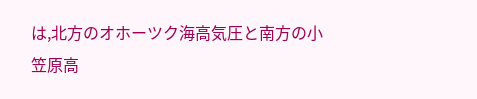は,北方のオホーツク海高気圧と南方の小笠原高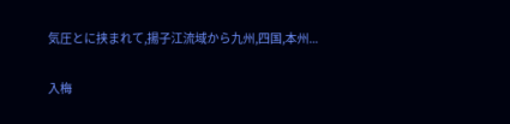気圧とに挟まれて,揚子江流域から九州,四国,本州...

入梅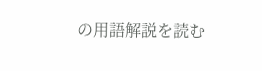の用語解説を読む